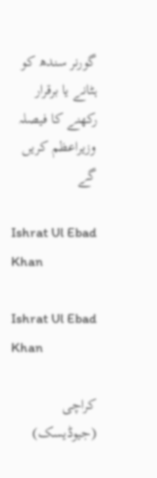گورنر سندھ کو ہٹانے یا برقرار رکھنے کا فیصلہ وزیراعظم کریں گے

Ishrat Ul Ebad Khan

Ishrat Ul Ebad Khan

کراچی (جیوڈیسک)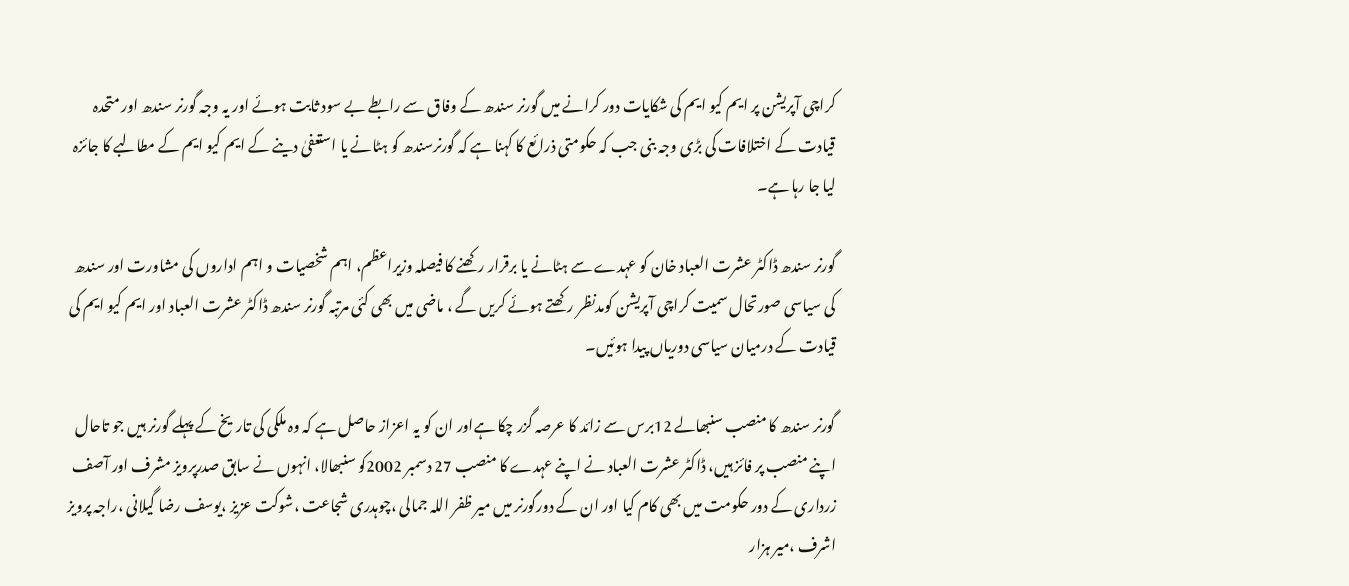کراچی آپریشن پر ایم کیو ایم کی شکایات دور کرانے میں گورنر سندھ کے وفاق سے رابطے بے سود ثابت ہوئے اور یہ وجہ گورنر سندھ اور متحدہ قیادت کے اختلافات کی بڑی وجہ بنی جب کہ حکومتی ذرائع کا کہنا ہے کہ گورنرسندھ کو ہٹانے یا استعفیٰ دینے کے ایم کیو ایم کے مطالبے کا جائزہ لیا جا رہا ہے۔

گورنر سندھ ڈاکٹر عشرت العباد خان کو عہدے سے ہٹانے یا برقرار رکھنے کا فیصلہ وزیراعظم، اہم شخصیات و اہم اداروں کی مشاورت اور سندھ کی سیاسی صورتحال سمیت کراچی آپریشن کومدنظر رکھتے ہوئے کریں گے ، ماضی میں بھی کئی مرتبہ گورنر سندھ ڈاکٹر عشرت العباد اور ایم کیو ایم کی قیادت کے درمیان سیاسی دوریاں پیدا ہوئیں۔

گورنر سندھ کا منصب سنبھالے 12برس سے زائد کا عرصہ گزر چکا ہےاور ان کو یہ اعزاز حاصل ہے کہ وہ ملکی کی تاریخ کے پہلے گورنر ہیں جو تاحال اپنے منصب پر فائز ہیں، ڈاکٹر عشرت العباد نے اپنے عہدے کا منصب 27 دسمبر 2002کو سنبھالا، انہوں نے سابق صدرپرویز مشرف اور آصف زرداری کے دور حکومت میں بھی کام کیا اور ان کے دورگورنر میں میر ظفر اللہ جمالی ،چوہدری شجاعت ،شوکت عزیز ،یوسف رضا گیلانی ،راجہ پرویز اشرف ،میر ہزار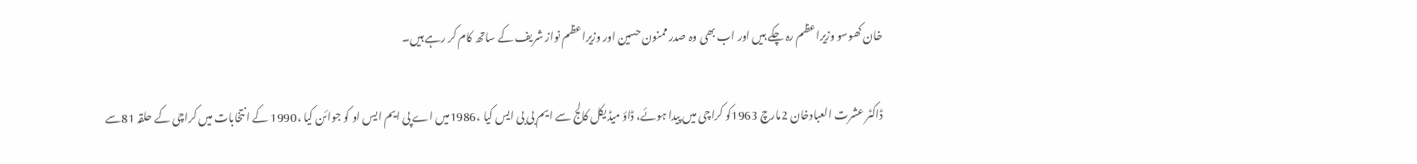خان کھوسو وزیراعظم رہ چکے ہیں اور اب بھی وہ صدر ممنون حسین اور وزیراعظم نواز شریف کے ساتھ کام کر رہے ہیں۔

ڈاکٹر عشرت العبادخان 2مارچ 1963کو کراچی میں پیدا ہوئے، ڈاؤ میڈیکل کالج سے ایم بی بی ایس کیا ،1986میں اے پی ایم ایس او کو جوائن کیا ،1990 کے انتخابات میں کراچی کے حلقہ 81سے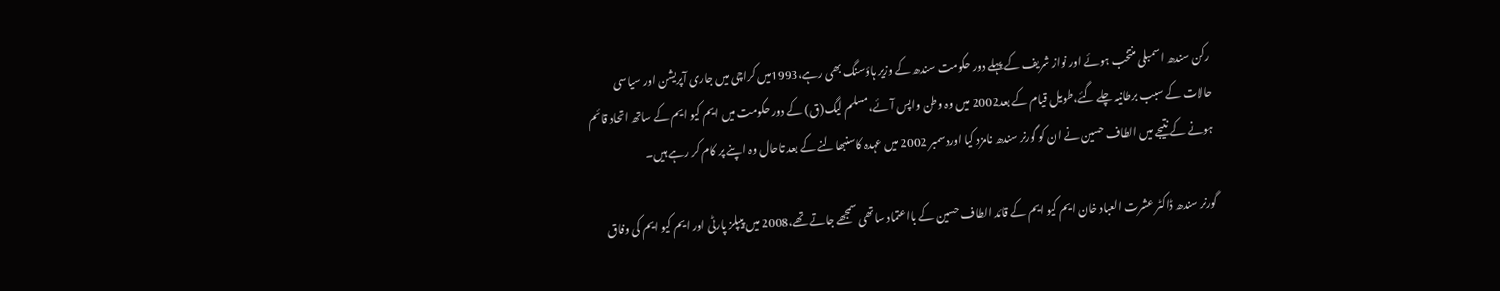رکن سندھ اسمبلی منتخب ہوئے اور نواز شریف کے پہلے دور حکومت سندھ کے وزیر ہاؤسنگ بھی رہے،1993میں کراچی میں جاری آپریشن اور سیاسی حالات کے سبب برطانیہ چلے گئے،طویل قیام کے بعد2002 میں وہ وطن واپس آئے،مسلم لیگ(ق) کے دور حکومت میں ایم کیو ایم کے ساتھ اتحاد قائم ہونے کے نتیجے میں الطاف حسین نے ان کو گورنر سندھ نامزد کیا اوردسمبر 2002 میں عہدہ کاسنبھالنے کے بعد تاحال وہ اپنے پر کام کر رہے ہیں۔

گورنر سندھ ڈاکٹر عشرت العباد خان ایم کیو ایم کے قائد الطاف حسین کے بااعتماد ساتھی سمجھے جاتے تھے،2008 میں پیپلز پارٹی اور ایم کیو ایم کی وفاق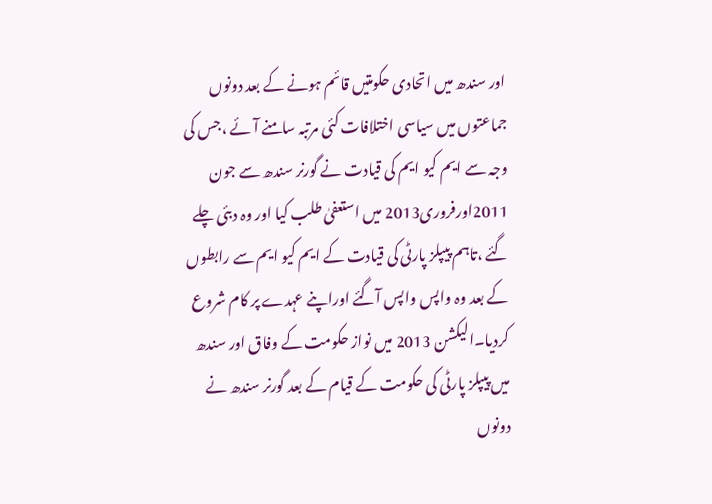اور سندھ میں اتحادی حکومتیں قائم ہونے کے بعد دونوں جماعتوں میں سیاسی اختلافات کئی مرتبہ سامنے آئے ،جس کی وجہ سے ایم کیو ایم کی قیادت نے گورنر سندھ سے جون 2011اورفروری2013 میں استعفیٰ طلب کیا اور وہ دبئی چلے گئے ،تاہم پیپلز پارٹی کی قیادت کے ایم کیو ایم سے رابطوں کے بعد وہ واپس واپس آگئے اوراپنے عہدے پر کام شروع کردیا۔الیکشن 2013 میں نواز حکومت کے وفاق اور سندھ میں پیپلز پارٹی کی حکومت کے قیام کے بعد گورنر سندھ نے دونوں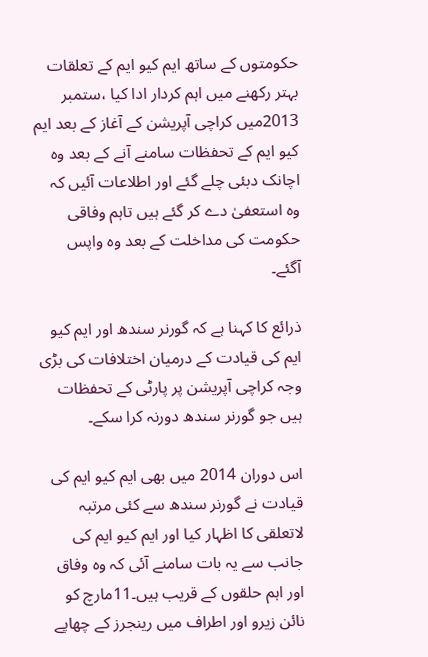حکومتوں کے ساتھ ایم کیو ایم کے تعلقات بہتر رکھنے میں اہم کردار ادا کیا ،ستمبر 2013میں کراچی آپریشن کے آغاز کے بعد ایم کیو ایم کے تحفظات سامنے آنے کے بعد وہ اچانک دبئی چلے گئے اور اطلاعات آئیں کہ وہ استعفیٰ دے کر گئے ہیں تاہم وفاقی حکومت کی مداخلت کے بعد وہ واپس آگئے۔

ذرائع کا کہنا ہے کہ گورنر سندھ اور ایم کیو ایم کی قیادت کے درمیان اختلافات کی بڑی وجہ کراچی آپریشن پر پارٹی کے تحفظات ہیں جو گورنر سندھ دورنہ کرا سکے۔

اس دوران 2014 میں بھی ایم کیو ایم کی قیادت نے گورنر سندھ سے کئی مرتبہ لاتعلقی کا اظہار کیا اور ایم کیو ایم کی جانب سے یہ بات سامنے آئی کہ وہ وفاق اور اہم حلقوں کے قریب ہیں۔11مارچ کو نائن زیرو اور اطراف میں رینجرز کے چھاپے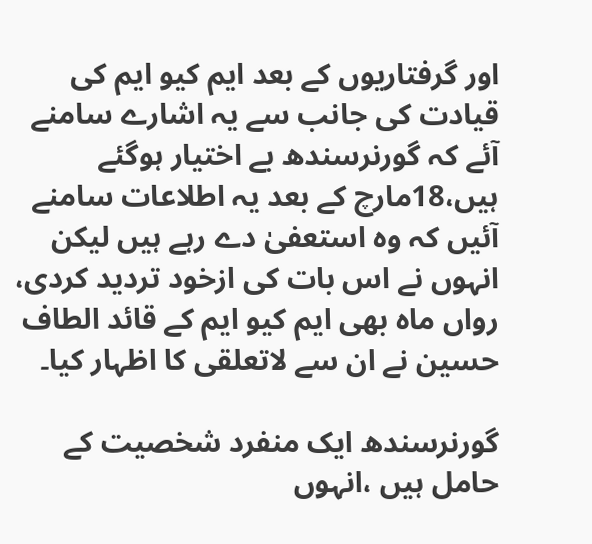اور گرفتاریوں کے بعد ایم کیو ایم کی قیادت کی جانب سے یہ اشارے سامنے آئے کہ گورنرسندھ بے اختیار ہوگئے ہیں،18مارچ کے بعد یہ اطلاعات سامنے آئیں کہ وہ استعفیٰ دے رہے ہیں لیکن انہوں نے اس بات کی ازخود تردید کردی، رواں ماہ بھی ایم کیو ایم کے قائد الطاف حسین نے ان سے لاتعلقی کا اظہار کیا۔

گورنرسندھ ایک منفرد شخصیت کے حامل ہیں ،انہوں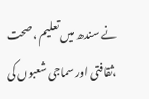نے سندھ میں تعلیم ،صحت ،ثقافتی اور سماجی شعبوں کی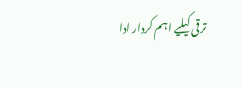ترقی کیلیے اہم کردار ادا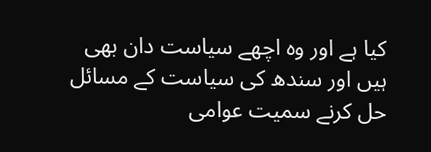کیا ہے اور وہ اچھے سیاست دان بھی ہیں اور سندھ کی سیاست کے مسائل حل کرنے سمیت عوامی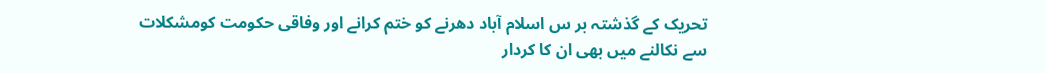تحریک کے گذشتہ بر س اسلام آباد دھرنے کو ختم کرانے اور وفاقی حکومت کومشکلات سے نکالنے میں بھی ان کا کردار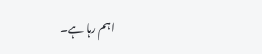اہم رہا ہے۔